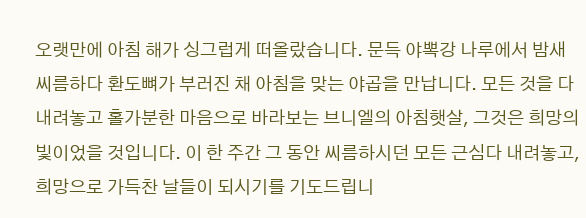오랫만에 아침 해가 싱그럽게 떠올랐습니다. 문득 야뽁강 나루에서 밤새 씨름하다 환도뼈가 부러진 채 아침을 맞는 야곱을 만납니다. 모든 것을 다 내려놓고 홀가분한 마음으로 바라보는 브니엘의 아침햇살, 그것은 희망의 빛이었을 것입니다. 이 한 주간 그 동안 씨름하시던 모든 근심다 내려놓고, 희망으로 가득찬 날들이 되시기를 기도드립니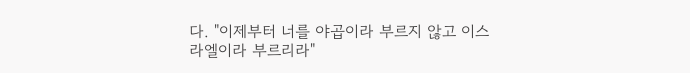다. "이제부터 너를 야곱이라 부르지 않고 이스라엘이라 부르리라"